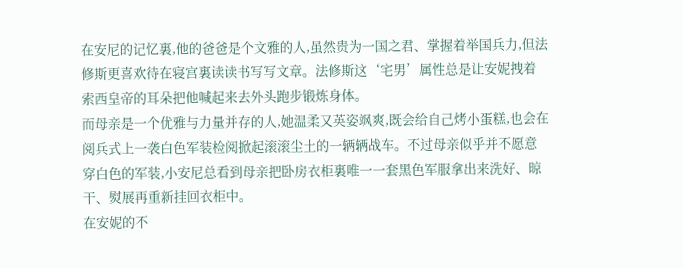在安尼的记忆裏,他的爸爸是个文雅的人,虽然贵为一国之君、掌握着举国兵力,但法修斯更喜欢待在寝宫裏读读书写写文章。法修斯这‘宅男’属性总是让安妮拽着索西皇帝的耳朵把他喊起来去外头跑步锻炼身体。
而母亲是一个优雅与力量并存的人,她温柔又英姿飒爽,既会给自己烤小蛋糕,也会在阅兵式上一袭白色军装检阅掀起滚滚尘土的一辆辆战车。不过母亲似乎并不愿意穿白色的军装,小安尼总看到母亲把卧房衣柜裏唯一一套黑色军服拿出来洗好、晾干、熨展再重新挂回衣柜中。
在安妮的不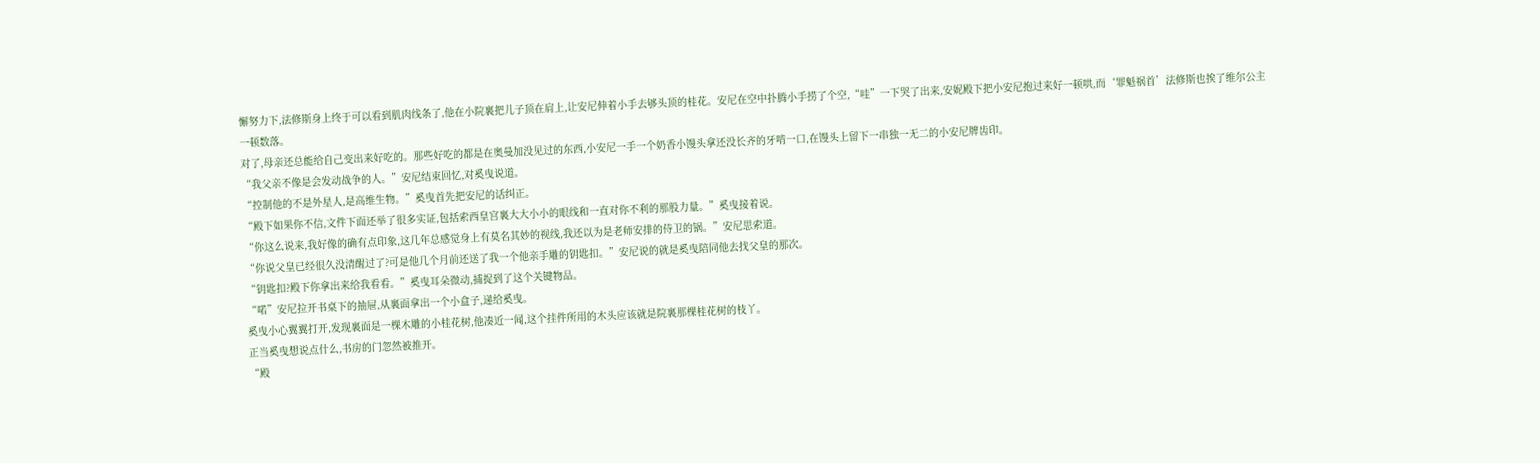懈努力下,法修斯身上终于可以看到肌肉线条了,他在小院裏把儿子顶在肩上,让安尼伸着小手去够头顶的桂花。安尼在空中扑腾小手捞了个空,“哇”一下哭了出来,安妮殿下把小安尼抱过来好一顿哄,而‘罪魁祸首’法修斯也挨了维尔公主一顿数落。
对了,母亲还总能给自己变出来好吃的。那些好吃的都是在奥曼加没见过的东西,小安尼一手一个奶香小馒头拿还没长齐的牙啃一口,在馒头上留下一串独一无二的小安尼牌齿印。
“我父亲不像是会发动战争的人。”安尼结束回忆,对奚曳说道。
“控制他的不是外星人,是高维生物。”奚曳首先把安尼的话纠正。
“殿下如果你不信,文件下面还举了很多实证,包括索西皇宫裏大大小小的眼线和一直对你不利的那股力量。”奚曳接着说。
“你这么说来,我好像的确有点印象,这几年总感觉身上有莫名其妙的视线,我还以为是老师安排的侍卫的锅。”安尼思索道。
“你说父皇已经很久没清醒过了?可是他几个月前还送了我一个他亲手雕的钥匙扣。”安尼说的就是奚曳陪同他去找父皇的那次。
“钥匙扣?殿下你拿出来给我看看。”奚曳耳朵微动,捕捉到了这个关键物品。
“喏”安尼拉开书桌下的抽屉,从裏面拿出一个小盒子,递给奚曳。
奚曳小心翼翼打开,发现裏面是一棵木雕的小桂花树,他凑近一闻,这个挂件所用的木头应该就是院裏那棵桂花树的枝丫。
正当奚曳想说点什么,书房的门忽然被推开。
“殿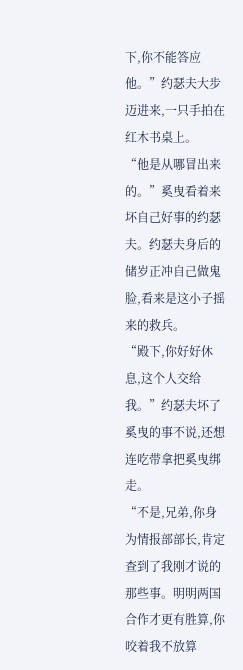下,你不能答应他。”约瑟夫大步迈进来,一只手拍在红木书桌上。
“他是从哪冒出来的。”奚曳看着来坏自己好事的约瑟夫。约瑟夫身后的储岁正冲自己做鬼脸,看来是这小子摇来的救兵。
“殿下,你好好休息,这个人交给我。”约瑟夫坏了奚曳的事不说,还想连吃带拿把奚曳绑走。
“不是,兄弟,你身为情报部部长,肯定查到了我刚才说的那些事。明明两国合作才更有胜算,你咬着我不放算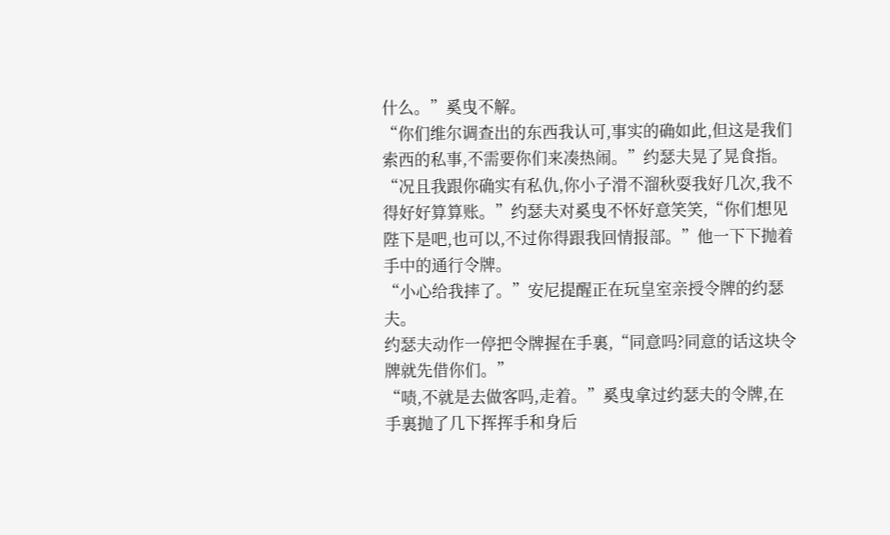什么。”奚曳不解。
“你们维尔调查出的东西我认可,事实的确如此,但这是我们索西的私事,不需要你们来凑热闹。”约瑟夫晃了晃食指。
“况且我跟你确实有私仇,你小子滑不溜秋耍我好几次,我不得好好算算账。”约瑟夫对奚曳不怀好意笑笑,“你们想见陛下是吧,也可以,不过你得跟我回情报部。”他一下下抛着手中的通行令牌。
“小心给我摔了。”安尼提醒正在玩皇室亲授令牌的约瑟夫。
约瑟夫动作一停把令牌握在手裏,“同意吗?同意的话这块令牌就先借你们。”
“啧,不就是去做客吗,走着。”奚曳拿过约瑟夫的令牌,在手裏抛了几下挥挥手和身后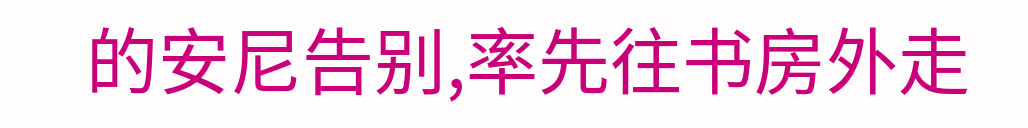的安尼告别,率先往书房外走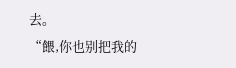去。
“餵,你也别把我的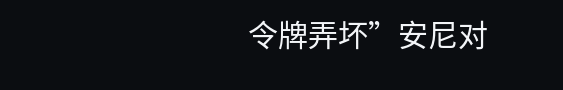令牌弄坏”安尼对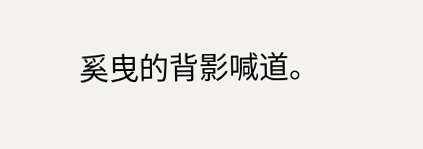奚曳的背影喊道。